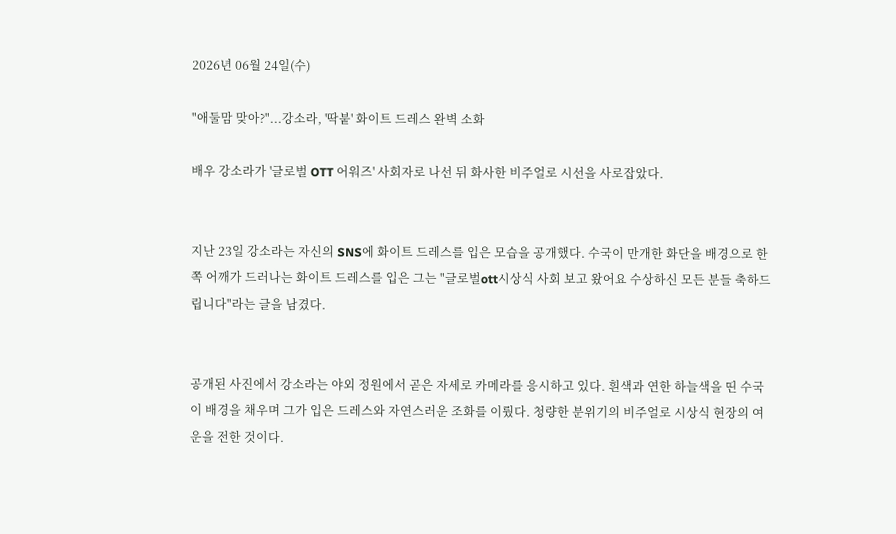2026년 06월 24일(수)

"애둘맘 맞아?"...강소라, '딱붙' 화이트 드레스 완벽 소화

배우 강소라가 '글로벌 OTT 어워즈' 사회자로 나선 뒤 화사한 비주얼로 시선을 사로잡았다.


지난 23일 강소라는 자신의 SNS에 화이트 드레스를 입은 모습을 공개했다. 수국이 만개한 화단을 배경으로 한쪽 어깨가 드러나는 화이트 드레스를 입은 그는 "글로벌ott시상식 사회 보고 왔어요 수상하신 모든 분들 축하드립니다"라는 글을 남겼다.


공개된 사진에서 강소라는 야외 정원에서 곧은 자세로 카메라를 응시하고 있다. 흰색과 연한 하늘색을 띤 수국이 배경을 채우며 그가 입은 드레스와 자연스러운 조화를 이뤘다. 청량한 분위기의 비주얼로 시상식 현장의 여운을 전한 것이다.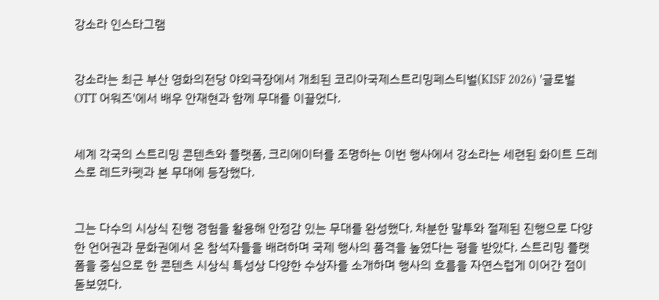강소라 인스타그램


강소라는 최근 부산 영화의전당 야외극장에서 개최된 코리아국제스트리밍페스티벌(KISF 2026) '글로벌 OTT 어워즈'에서 배우 안재현과 함께 무대를 이끌었다.


세계 각국의 스트리밍 콘텐츠와 플랫폼, 크리에이터를 조명하는 이번 행사에서 강소라는 세련된 화이트 드레스로 레드카펫과 본 무대에 등장했다.


그는 다수의 시상식 진행 경험을 활용해 안정감 있는 무대를 완성했다. 차분한 말투와 절제된 진행으로 다양한 언어권과 문화권에서 온 참석자들을 배려하며 국제 행사의 품격을 높였다는 평을 받았다. 스트리밍 플랫폼을 중심으로 한 콘텐츠 시상식 특성상 다양한 수상자를 소개하며 행사의 흐름을 자연스럽게 이어간 점이 돋보였다.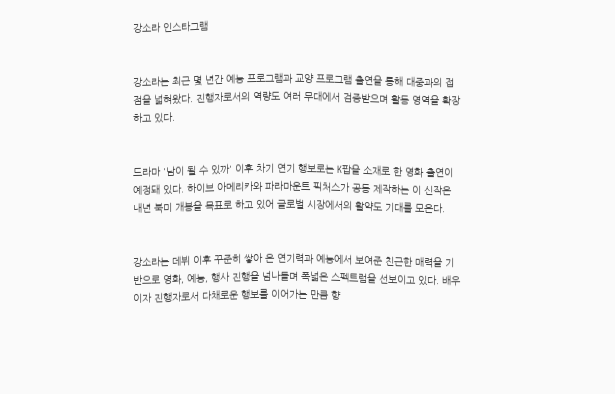강소라 인스타그램


강소라는 최근 몇 년간 예능 프로그램과 교양 프로그램 출연을 통해 대중과의 접점을 넓혀왔다. 진행자로서의 역량도 여러 무대에서 검증받으며 활동 영역을 확장하고 있다.


드라마 '남이 될 수 있까' 이후 차기 연기 행보로는 K팝을 소재로 한 영화 출연이 예정돼 있다. 하이브 아메리카와 파라마운트 픽처스가 공동 제작하는 이 신작은 내년 북미 개봉을 목표로 하고 있어 글로벌 시장에서의 활약도 기대를 모은다.


강소라는 데뷔 이후 꾸준히 쌓아 온 연기력과 예능에서 보여준 친근한 매력을 기반으로 영화, 예능, 행사 진행을 넘나들며 폭넓은 스펙트럼을 선보이고 있다. 배우이자 진행자로서 다채로운 행보를 이어가는 만큼 향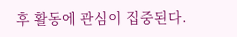후 활동에 관심이 집중된다.